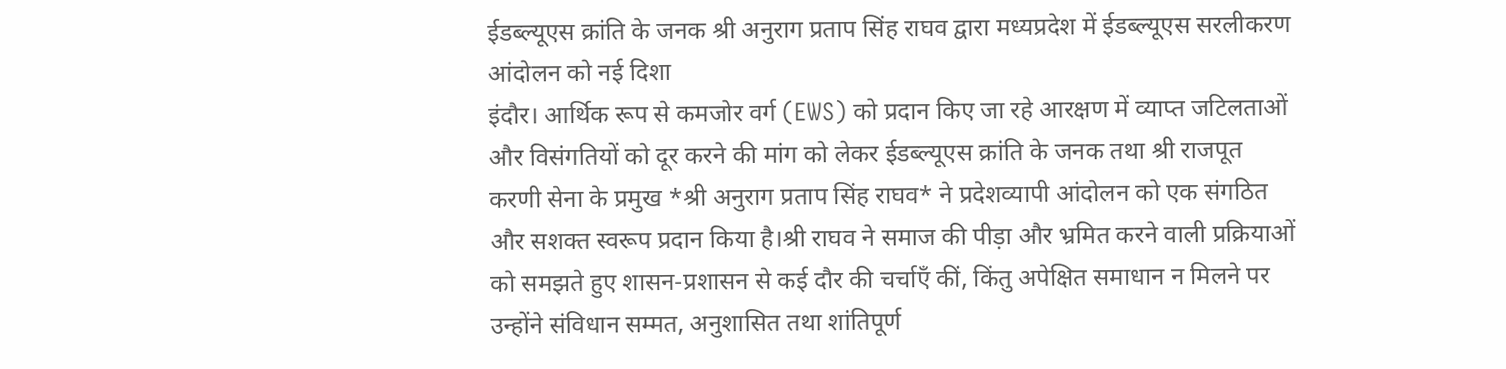ईडब्ल्यूएस क्रांति के जनक श्री अनुराग प्रताप सिंह राघव द्वारा मध्यप्रदेश में ईडब्ल्यूएस सरलीकरण आंदोलन को नई दिशा
इंदौर। आर्थिक रूप से कमजोर वर्ग (EWS) को प्रदान किए जा रहे आरक्षण में व्याप्त जटिलताओं और विसंगतियों को दूर करने की मांग को लेकर ईडब्ल्यूएस क्रांति के जनक तथा श्री राजपूत करणी सेना के प्रमुख *श्री अनुराग प्रताप सिंह राघव* ने प्रदेशव्यापी आंदोलन को एक संगठित और सशक्त स्वरूप प्रदान किया है।श्री राघव ने समाज की पीड़ा और भ्रमित करने वाली प्रक्रियाओं को समझते हुए शासन-प्रशासन से कई दौर की चर्चाएँ कीं, किंतु अपेक्षित समाधान न मिलने पर उन्होंने संविधान सम्मत, अनुशासित तथा शांतिपूर्ण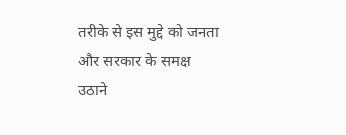तरीके से इस मुद्दे को जनता और सरकार के समक्ष उठाने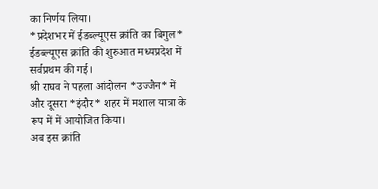का निर्णय लिया।
*प्रदेशभर में ईडब्ल्यूएस क्रांति का बिगुल*
ईडब्ल्यूएस क्रांति की शुरुआत मध्यप्रदेश में सर्वप्रथम की गई।
श्री राघव ने पहला आंदोलन *उज्जैन* में और दूसरा *इंदौर* शहर में मशाल यात्रा के रूप में में आयोजित किया।
अब इस क्रांति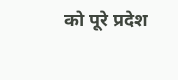को पूरे प्रदेश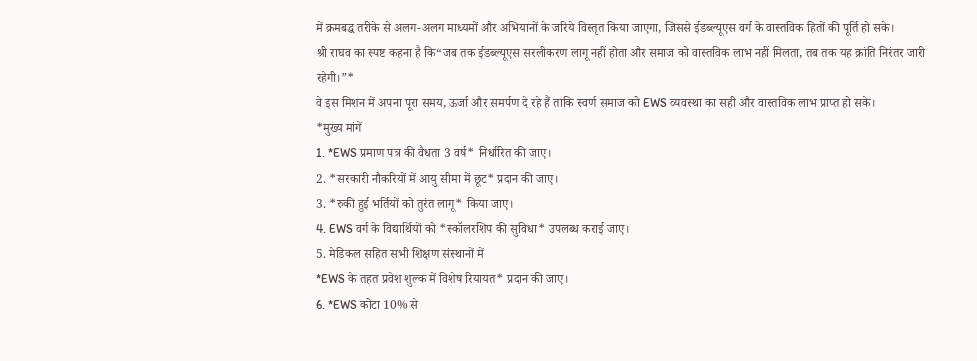में क्रमबद्ध तरीके से अलग-अलग माध्यमों और अभियानों के जरिये विस्तृत किया जाएगा, जिससे ईडब्ल्यूएस वर्ग के वास्तविक हितों की पूर्ति हो सके।
श्री राघव का स्पष्ट कहना है कि“जब तक ईडब्ल्यूएस सरलीकरण लागू नहीं होता और समाज को वास्तविक लाभ नहीं मिलता, तब तक यह क्रांति निरंतर जारी रहेगी।”*
वे इस मिशन में अपना पूरा समय, ऊर्जा और समर्पण दे रहे हैं ताकि स्वर्ण समाज को EWS व्यवस्था का सही और वास्तविक लाभ प्राप्त हो सके।
*मुख्य मांगें
1. *EWS प्रमाण पत्र की वैधता 3 वर्ष* निर्धारित की जाए।
2. *सरकारी नौकरियों में आयु सीमा में छूट* प्रदान की जाए।
3. *रुकी हुई भर्तियों को तुरंत लागू* किया जाए।
4. EWS वर्ग के विद्यार्थियों को *स्कॉलरशिप की सुविधा* उपलब्ध कराई जाए।
5. मेडिकल सहित सभी शिक्षण संस्थानों में
*EWS के तहत प्रवेश शुल्क में विशेष रियायत* प्रदान की जाए।
6. *EWS कोटा 10% से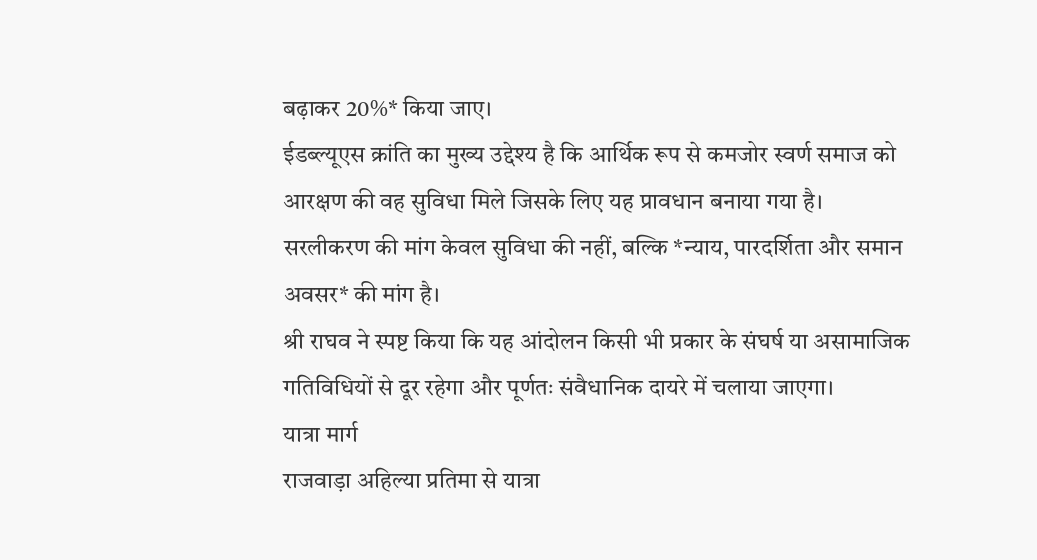बढ़ाकर 20%* किया जाए।
ईडब्ल्यूएस क्रांति का मुख्य उद्देश्य है कि आर्थिक रूप से कमजोर स्वर्ण समाज को आरक्षण की वह सुविधा मिले जिसके लिए यह प्रावधान बनाया गया है।
सरलीकरण की मांग केवल सुविधा की नहीं, बल्कि *न्याय, पारदर्शिता और समान अवसर* की मांग है।
श्री राघव ने स्पष्ट किया कि यह आंदोलन किसी भी प्रकार के संघर्ष या असामाजिक गतिविधियों से दूर रहेगा और पूर्णतः संवैधानिक दायरे में चलाया जाएगा।
यात्रा मार्ग
राजवाड़ा अहिल्या प्रतिमा से यात्रा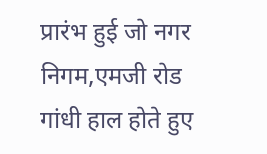प्रारंभ हुई जो नगर निगम,एमजी रोड गांधी हाल होते हुए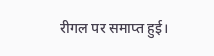रीगल पर समाप्त हुई।